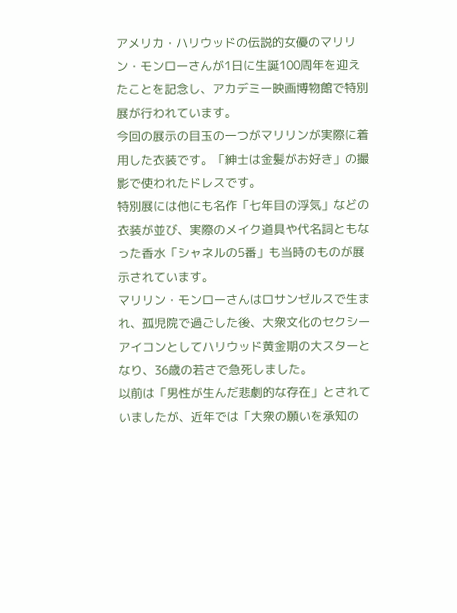アメリカ・ハリウッドの伝説的女優のマリリン・モンローさんが1日に生誕100周年を迎えたことを記念し、アカデミー映画博物館で特別展が行われています。
今回の展示の目玉の一つがマリリンが実際に着用した衣装です。「紳士は金髪がお好き」の撮影で使われたドレスです。
特別展には他にも名作「七年目の浮気」などの衣装が並び、実際のメイク道具や代名詞ともなった香水「シャネルの5番」も当時のものが展示されています。
マリリン・モンローさんはロサンゼルスで生まれ、孤児院で過ごした後、大衆文化のセクシーアイコンとしてハリウッド黄金期の大スターとなり、36歳の若さで急死しました。
以前は「男性が生んだ悲劇的な存在」とされていましたが、近年では「大衆の願いを承知の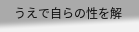うえで自らの性を解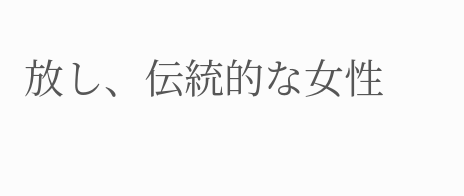放し、伝統的な女性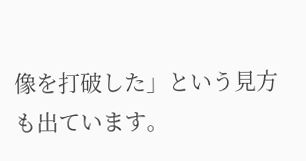像を打破した」という見方も出ています。